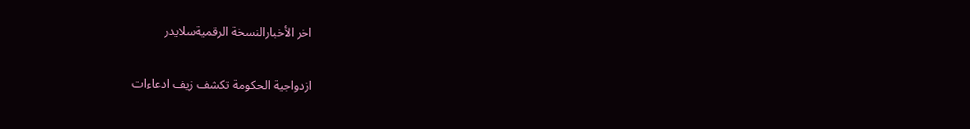اخر الأخبارالنسخة الرقميةسلايدر

ازدواجية الحكومة تكشف زيف ادعاءات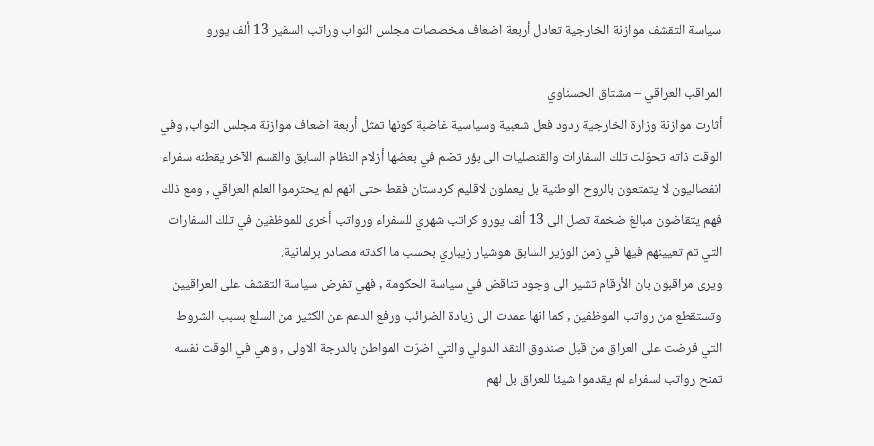سياسة التقشف موازنة الخارجية تعادل أربعة اضعاف مخصصات مجلس النواب وراتب السفير 13 ألف يورو

المراقب العراقي – مشتاق الحسناوي
أثارت موازنة وزارة الخارجية ردود فعل شعبية وسياسية غاضبة كونها تمثل أربعة اضعاف موازنة مجلس النواب, وفي الوقت ذاته تحوّلت تلك السفارات والقنصليات الى بؤر تضم في بعضها أزلام النظام السابق والقسم الآخر يقطنه سفراء انفصاليون لا يتمتعون بالروح الوطنية بل يعملون لاقليم كردستان فقط حتى انهم لم يحترموا العلم العراقي , ومع ذلك فهم يتقاضون مبالغ ضخمة تصل الى 13 ألف يورو كراتب شهري للسفراء ورواتب أخرى للموظفين في تلك السفارات التي تم تعيينهم فيها في زمن الوزير السابق هوشيار زيباري بحسب ما اكدته مصادر برلمانية.
ويرى مراقبون بان الأرقام تشير الى وجود تناقض في سياسة الحكومة , فهي تفرض سياسة التقشف على العراقيين وتستقطع من رواتب الموظفين , كما انها عمدت الى زيادة الضرائب ورفع الدعم عن الكثير من السلع بسبب الشروط التي فرضت على العراق من قبل صندوق النقد الدولي والتي اضرّت المواطن بالدرجة الاولى , وهي في الوقت نفسه تمنح رواتب لسفراء لم يقدموا شيئا للعراق بل لهم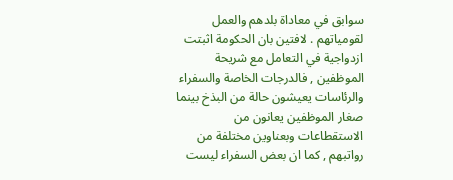سوابق في معاداة بلدهم والعمل لقومياتهم . لافتين بان الحكومة اثبتت ازدواجية في التعامل مع شريحة الموظفين , فالدرجات الخاصة والسفراء والرئاسات يعيشون حالة من البذخ بينما صغار الموظفين يعانون من الاستقطاعات وبعناوين مختلفة من رواتبهم , كما ان بعض السفراء ليست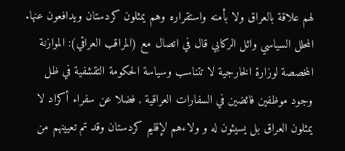لهم علاقة بالعراق ولا بأمنه واستقراره وهم يمثلون كردستان ويدافعون عنها. المحلل السياسي وائل الركابي قال في اتصال مع (المراقب العراقي): الموازنة المخصصة لوزارة الخارجية لا تتناسب وسياسة الحكومة التقشفية في ظل وجود موظفين فائضين في السفارات العراقية , فضلا عن سفراء أكراد لا يمثلون العراق بل يسيئون له و ولاءهم لإقليم كردستان وقد تم تعيينهم من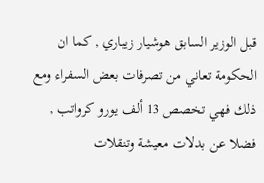قبل الوزير السابق هوشيار زيباري , كما ان الحكومة تعاني من تصرفات بعض السفراء ومع ذلك فهي تخصص 13 ألف يورو كرواتب , فضلا عن بدلات معيشة وتنقلات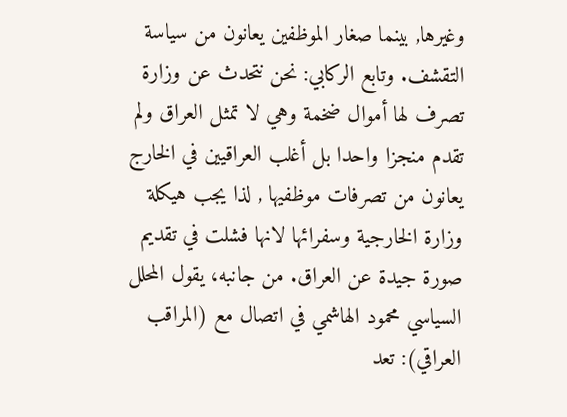وغيرها, بينما صغار الموظفين يعانون من سياسة التقشف. وتابع الركابي: نحن نتحدث عن وزارة تصرف لها أموال ضخمة وهي لا تمثل العراق ولم تقدم منجزا واحدا بل أغلب العراقيين في الخارج يعانون من تصرفات موظفيها , لذا يجب هيكلة وزارة الخارجية وسفرائها لانها فشلت في تقديم صورة جيدة عن العراق. من جانبه، يقول المحلل السياسي محمود الهاشمي في اتصال مع (المراقب العراقي): تعد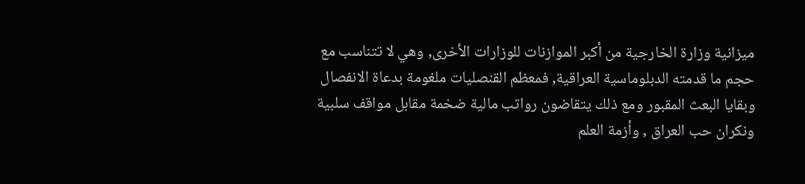ميزانية وزارة الخارجية من أكبر الموازنات للوزارات الأخرى, وهي لا تتناسب مع حجم ما قدمته الدبلوماسية العراقية, فمعظم القنصليات ملغومة بدعاة الانفصال وبقايا البعث المقبور ومع ذلك يتقاضون رواتب مالية ضخمة مقابل مواقف سلبية ونكران حب العراق , وأزمة العلم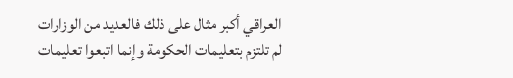العراقي أكبر مثال على ذلك فالعديد من الوزارات لم تلتزم بتعليمات الحكومة وإنما اتبعوا تعليمات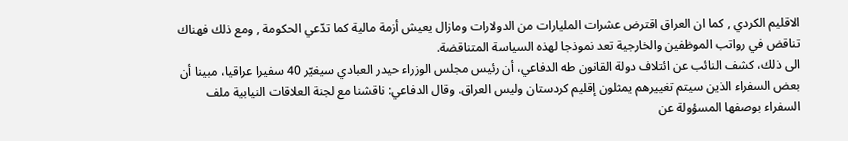الاقليم الكردي , كما ان العراق اقترض عشرات المليارات من الدولارات ومازال يعيش أزمة مالية كما تدّعي الحكومة , ومع ذلك فهناك تناقض في رواتب الموظفين والخارجية تعد نموذجا لهذه السياسة المتناقضة.
الى ذلك، كشف النائب عن ائتلاف دولة القانون طه الدفاعي، أن رئيس مجلس الوزراء حيدر العبادي سيغيّر 40 سفيرا عراقيا، مبينا أن بعض السفراء الذين سيتم تغييرهم يمثلون إقليم كردستان وليس العراق. وقال الدفاعي: ناقشنا مع لجنة العلاقات النيابية ملف السفراء بوصفها المسؤولة عن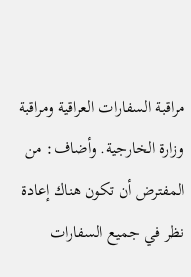مراقبة السفارات العراقية ومراقبة وزارة الخارجية. وأضاف: من المفترض أن تكون هناك إعادة نظر في جميع السفارات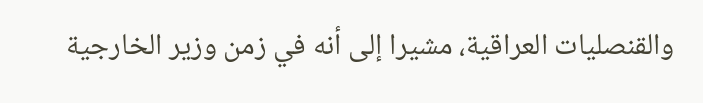والقنصليات العراقية، مشيرا إلى أنه في زمن وزير الخارجية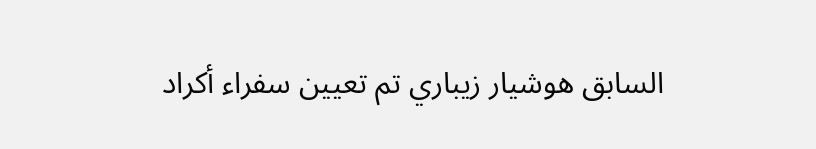السابق هوشيار زيباري تم تعيين سفراء أكراد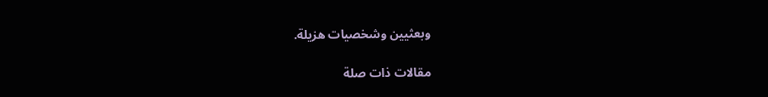وبعثيين وشخصيات هزيلة.

مقالات ذات صلة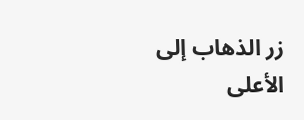زر الذهاب إلى الأعلى